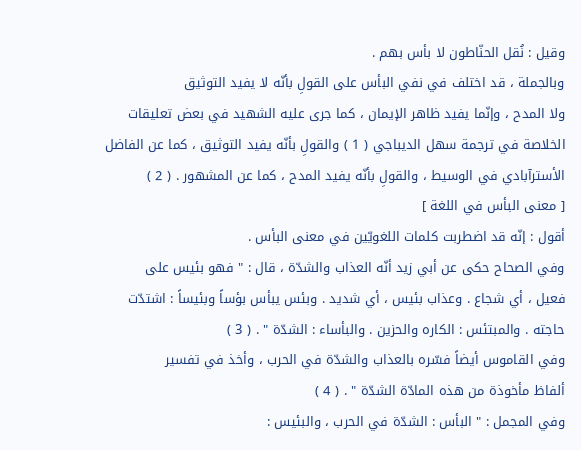وقيل : نُقل الحنّاطون لا بأس بهم .
وبالجملة ، قد اختلف في نفي البأس على القولِ بأنّه لا يفيد التوثيق
ولا المدح ، وإنّما يفيد ظاهر الإيمان ، كما جرى عليه الشهيد في بعض تعليقات
الخلاصة في ترجمة سهل الديباجي ( 1 ) والقولِ بأنّه يفيد التوثيق ، كما عن الفاضل
الأسترآبادي في الوسيط ، والقولِ بأنّه يفيد المدح ، كما عن المشهور . ( 2 )
[ معنى البأس في اللغة ]
أقول : إنّه قد اضطربت كلمات اللغويّين في معنى البأس .
وفي الصحاح حكى عن أبي زيد أنّه العذاب والشدّة ، قال : " فهو بئيس على
فعيل ، أي شجاع . وعذاب بئيس ، أي شديد . وبئس يبأس بؤساً وبئيساً : اشتدّت
حاجته . والمبتئس : الكاره والحزين . والبأساء : الشدّة " . ( 3 )
وفي القاموس أيضاً فسّره بالعذاب والشدّة في الحرب ، وأخذ في تفسير
ألفاظ مأخوذة من هذه المادّة الشدّة " . ( 4 )
وفي المجمل : " البأس : الشدّة في الحرب ، والبئيس :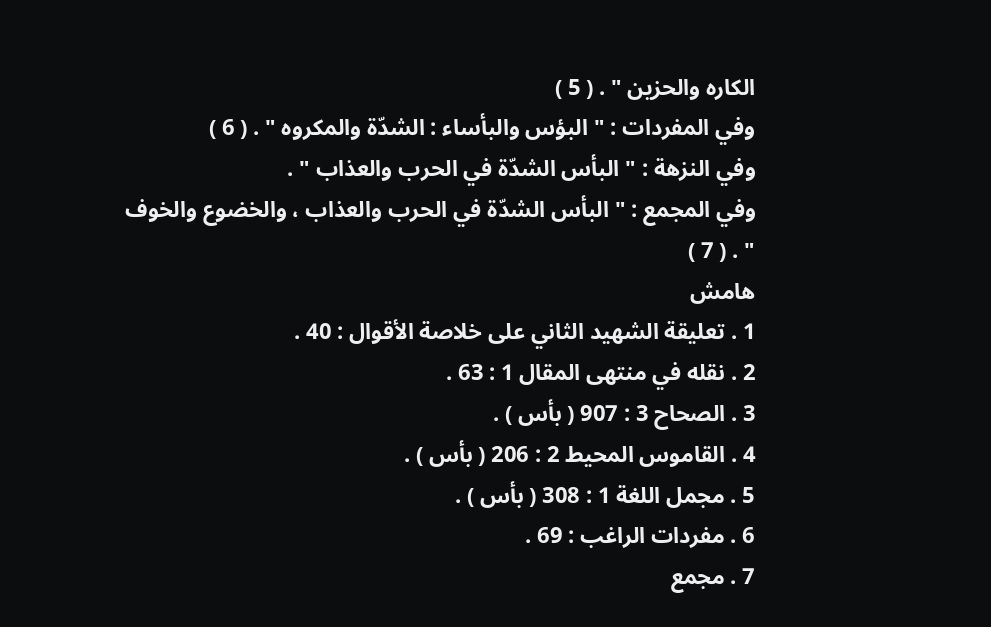الكاره والحزين " . ( 5 )
وفي المفردات : " البؤس والبأساء : الشدّة والمكروه " . ( 6 )
وفي النزهة : " البأس الشدّة في الحرب والعذاب " .
وفي المجمع : " البأس الشدّة في الحرب والعذاب ، والخضوع والخوف " . ( 7 )
هامش
1 . تعليقة الشهيد الثاني على خلاصة الأقوال : 40 .
2 . نقله في منتهى المقال 1 : 63 .
3 . الصحاح 3 : 907 ( بأس ) .
4 . القاموس المحيط 2 : 206 ( بأس ) .
5 . مجمل اللغة 1 : 308 ( بأس ) .
6 . مفردات الراغب : 69 .
7 . مجمع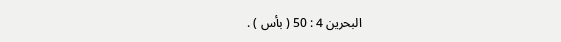البحرين 4 : 50 ( بأس ) .